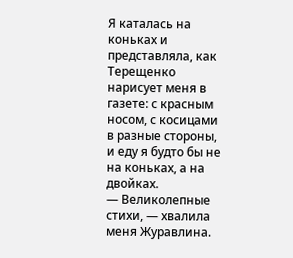Я каталась на коньках и представляла, как Терещенко нарисует меня в газете: с красным носом, с косицами в разные стороны, и еду я будто бы не на коньках, а на двойках.
— Великолепные стихи, — хвалила меня Журавлина.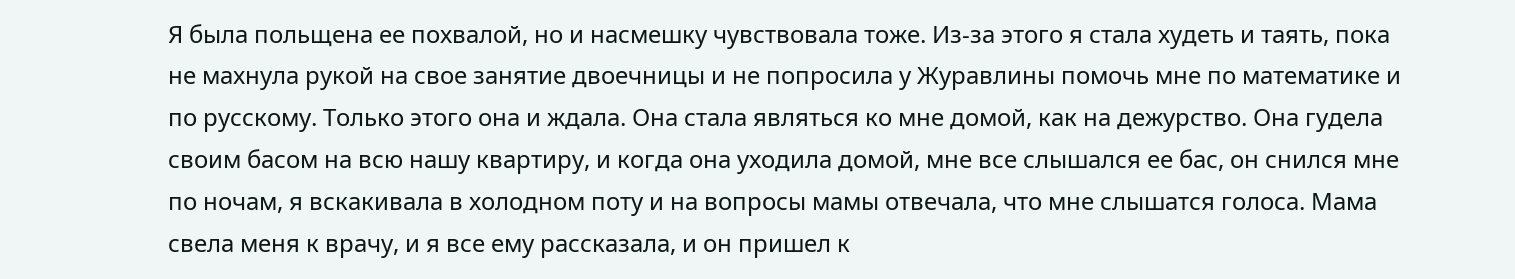Я была польщена ее похвалой, но и насмешку чувствовала тоже. Из-за этого я стала худеть и таять, пока не махнула рукой на свое занятие двоечницы и не попросила у Журавлины помочь мне по математике и по русскому. Только этого она и ждала. Она стала являться ко мне домой, как на дежурство. Она гудела своим басом на всю нашу квартиру, и когда она уходила домой, мне все слышался ее бас, он снился мне по ночам, я вскакивала в холодном поту и на вопросы мамы отвечала, что мне слышатся голоса. Мама свела меня к врачу, и я все ему рассказала, и он пришел к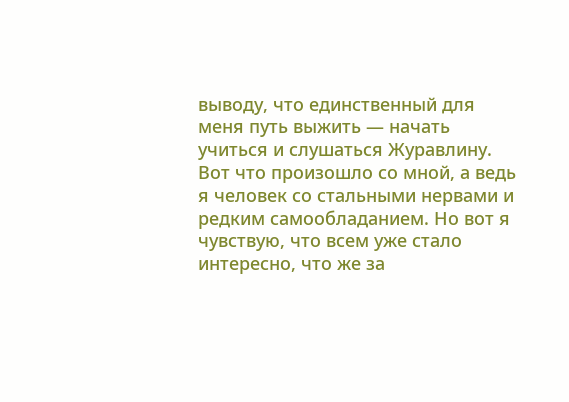выводу, что единственный для меня путь выжить — начать учиться и слушаться Журавлину.
Вот что произошло со мной, а ведь я человек со стальными нервами и редким самообладанием. Но вот я чувствую, что всем уже стало интересно, что же за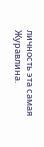личность эта самая Журавлина.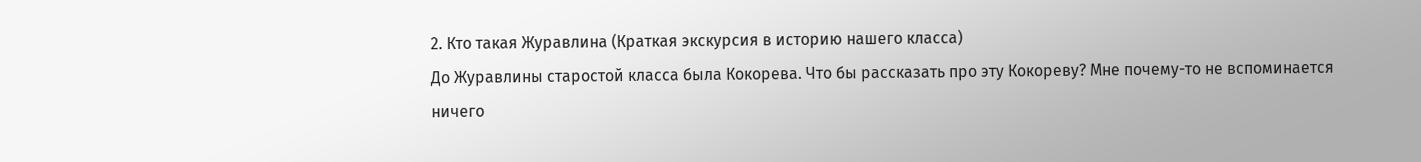2. Кто такая Журавлина (Краткая экскурсия в историю нашего класса)
До Журавлины старостой класса была Кокорева. Что бы рассказать про эту Кокореву? Мне почему-то не вспоминается ничего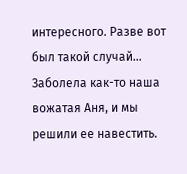интересного. Разве вот был такой случай… Заболела как-то наша вожатая Аня, и мы решили ее навестить.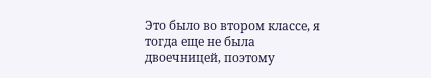Это было во втором классе, я тогда еще не была двоечницей, поэтому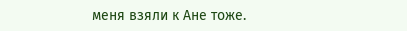меня взяли к Ане тоже.